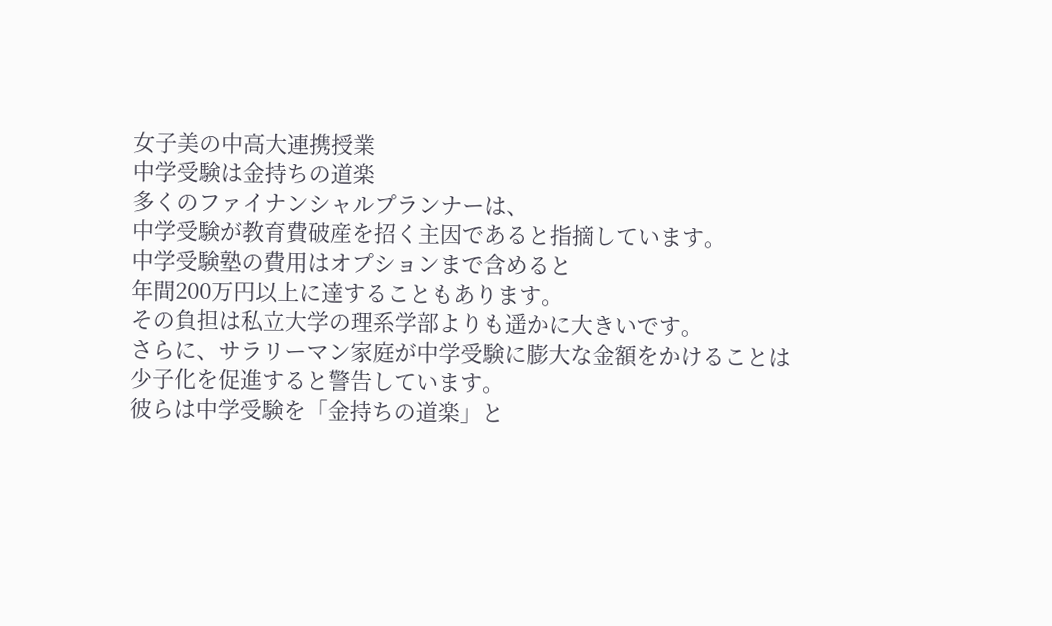女子美の中高大連携授業
中学受験は金持ちの道楽
多くのファイナンシャルプランナーは、
中学受験が教育費破産を招く主因であると指摘しています。
中学受験塾の費用はオプションまで含めると
年間200万円以上に達することもあります。
その負担は私立大学の理系学部よりも遥かに大きいです。
さらに、サラリーマン家庭が中学受験に膨大な金額をかけることは
少子化を促進すると警告しています。
彼らは中学受験を「金持ちの道楽」と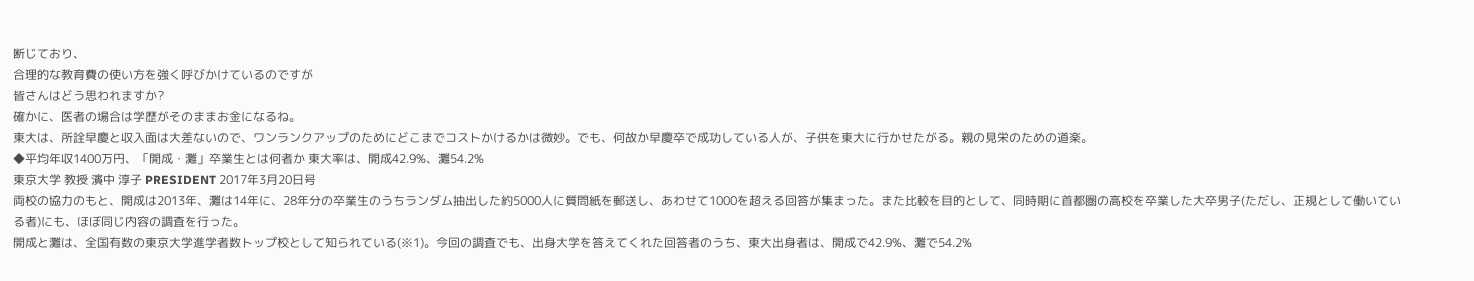断じており、
合理的な教育費の使い方を強く呼びかけているのですが
皆さんはどう思われますか?
確かに、医者の場合は学歴がそのままお金になるね。
東大は、所詮早慶と収入面は大差ないので、ワンランクアップのためにどこまでコストかけるかは微妙。でも、何故か早慶卒で成功している人が、子供を東大に行かせたがる。親の見栄のための道楽。
◆平均年収1400万円、「開成・灘」卒業生とは何者か 東大率は、開成42.9%、灘54.2%
東京大学 教授 濱中 淳子 PRESIDENT 2017年3月20日号
両校の協力のもと、開成は2013年、灘は14年に、28年分の卒業生のうちランダム抽出した約5000人に質問紙を郵送し、あわせて1000を超える回答が集まった。また比較を目的として、同時期に首都圏の高校を卒業した大卒男子(ただし、正規として働いている者)にも、ほぼ同じ内容の調査を行った。
開成と灘は、全国有数の東京大学進学者数トップ校として知られている(※1)。今回の調査でも、出身大学を答えてくれた回答者のうち、東大出身者は、開成で42.9%、灘で54.2%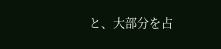と、大部分を占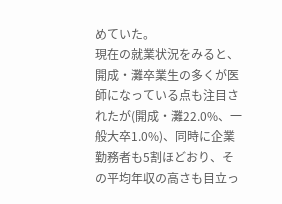めていた。
現在の就業状況をみると、開成・灘卒業生の多くが医師になっている点も注目されたが(開成・灘22.0%、一般大卒1.0%)、同時に企業勤務者も5割ほどおり、その平均年収の高さも目立っ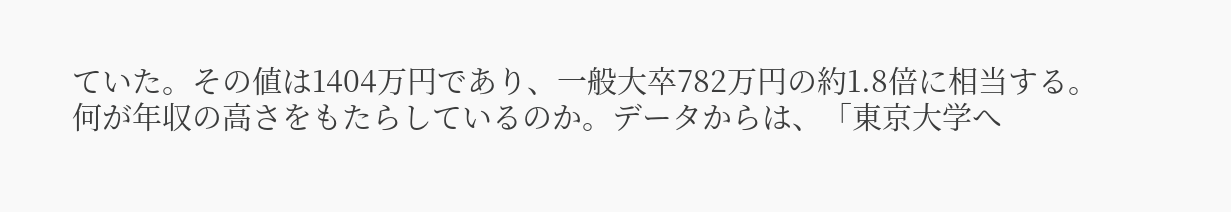ていた。その値は1404万円であり、一般大卒782万円の約1.8倍に相当する。
何が年収の高さをもたらしているのか。データからは、「東京大学へ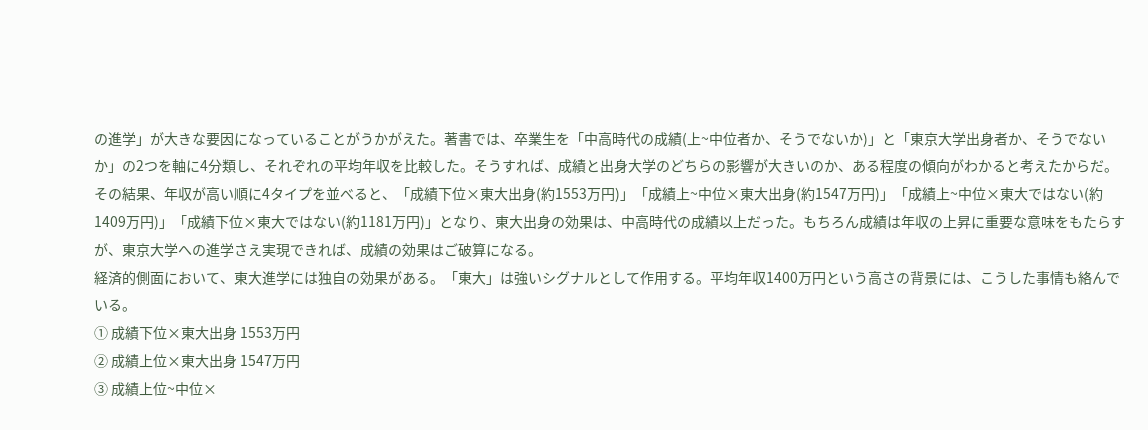の進学」が大きな要因になっていることがうかがえた。著書では、卒業生を「中高時代の成績(上~中位者か、そうでないか)」と「東京大学出身者か、そうでないか」の2つを軸に4分類し、それぞれの平均年収を比較した。そうすれば、成績と出身大学のどちらの影響が大きいのか、ある程度の傾向がわかると考えたからだ。
その結果、年収が高い順に4タイプを並べると、「成績下位×東大出身(約1553万円)」「成績上~中位×東大出身(約1547万円)」「成績上~中位×東大ではない(約1409万円)」「成績下位×東大ではない(約1181万円)」となり、東大出身の効果は、中高時代の成績以上だった。もちろん成績は年収の上昇に重要な意味をもたらすが、東京大学への進学さえ実現できれば、成績の効果はご破算になる。
経済的側面において、東大進学には独自の効果がある。「東大」は強いシグナルとして作用する。平均年収1400万円という高さの背景には、こうした事情も絡んでいる。
① 成績下位×東大出身 1553万円
② 成績上位×東大出身 1547万円
③ 成績上位~中位×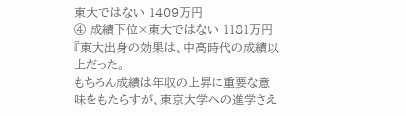東大ではない 1409万円
④ 成績下位×東大ではない 1181万円
『東大出身の効果は、中高時代の成績以上だった。
もちろん成績は年収の上昇に重要な意味をもたらすが、東京大学への進学さえ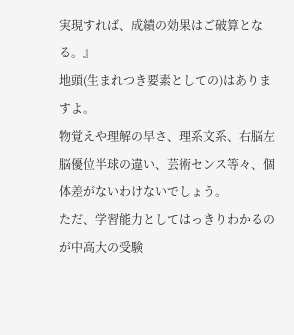実現すれば、成績の効果はご破算となる。』
地頭(生まれつき要素としての)はありますよ。
物覚えや理解の早さ、理系文系、右脳左脳優位半球の違い、芸術センス等々、個体差がないわけないでしょう。
ただ、学習能力としてはっきりわかるのが中高大の受験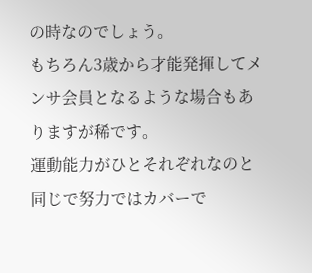の時なのでしょう。
もちろん3歳から才能発揮してメンサ会員となるような場合もありますが稀です。
運動能力がひとそれぞれなのと同じで努力ではカバーで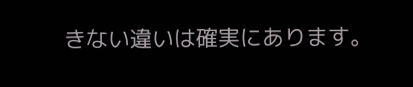きない違いは確実にあります。